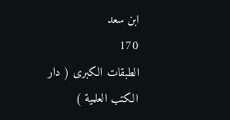ابن سعد
170
الطبقات الكبرى ( دار الكتب العلمية )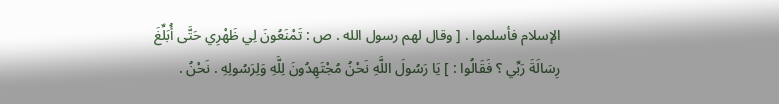الإسلام فأسلموا . [ وقال لهم رسول الله . ص : تَمْنَعُونَ لِي ظَهْرِي حَتَّى أُبَلِّغَ رِسَالَةَ رَبِّي ؟ فَقَالُوا : ] يَا رَسُولَ اللَّهِ نَحْنُ مُجْتَهِدُونَ لِلَّهِ وَلِرَسُولِهِ . نَحْنُ .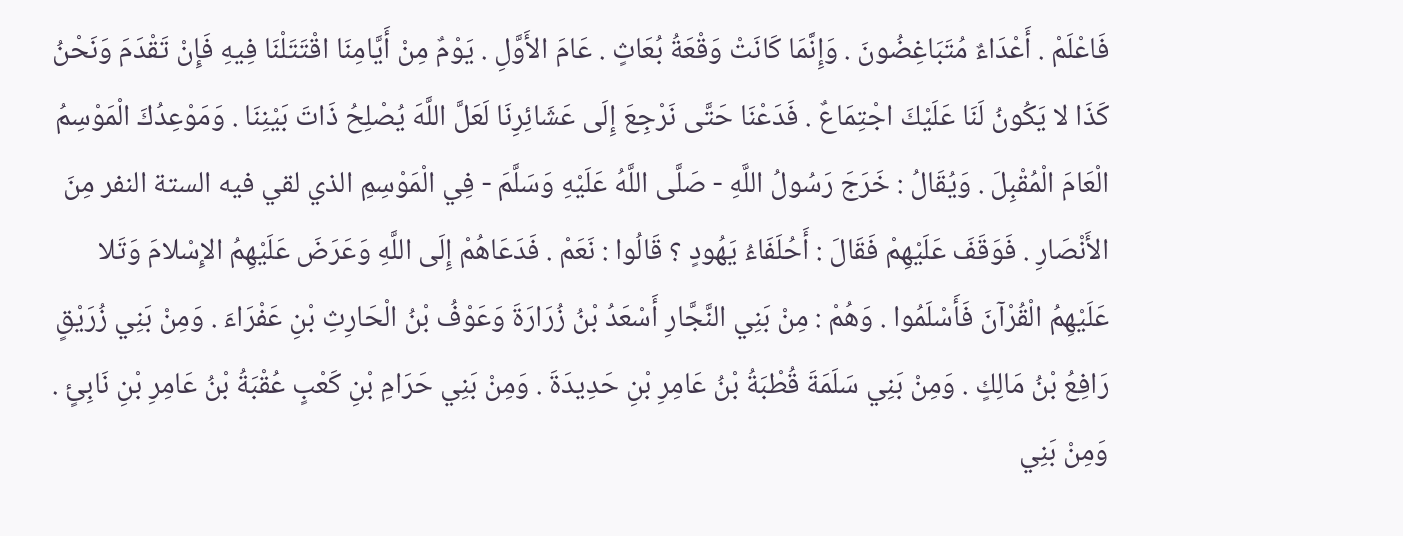فَاعْلَمْ . أَعْدَاءٌ مُتَبَاغِضُونَ . وَإِنَّمَا كَانَتْ وَقْعَةُ بُعَاثٍ . عَامَ الأَوَّلِ . يَوْمٌ مِنْ أَيَّامِنَا اقْتَتَلْنَا فِيهِ فَإِنْ تَقْدَمَ وَنَحْنُ كَذَا لا يَكُونُ لَنَا عَلَيْكَ اجْتِمَاعٌ . فَدَعْنَا حَتَّى نَرْجِعَ إِلَى عَشَائِرِنَا لَعَلَّ اللَّهَ يُصْلِحُ ذَاتَ بَيْنِنَا . وَمَوْعِدُكَ الْمَوْسِمُ الْعَامَ الْمُقْبِلَ . وَيُقَالُ : خَرَجَ رَسُولُ اللَّهِ - صَلَّى اللَّهُ عَلَيْهِ وَسَلَّمَ - فِي الْمَوْسِمِ الذي لقي فيه الستة النفر مِنَ الأَنْصَارِ . فَوَقَفَ عَلَيْهِمْ فَقَالَ : أَحُلَفَاءُ يَهُودٍ ؟ قَالُوا : نَعَمْ . فَدَعَاهُمْ إِلَى اللَّهِ وَعَرَضَ عَلَيْهِمُ الإِسْلامَ وَتَلا عَلَيْهِمُ الْقُرْآنَ فَأَسْلَمُوا . وَهُمْ : مِنْ بَنِي النَّجَّارِ أَسْعَدُ بْنُ زُرَارَةَ وَعَوْفُ بْنُ الْحَارِثِ بْنِ عَفْرَاءَ . وَمِنْ بَنِي زُرَيْقٍ رَافِعُ بْنُ مَالِكٍ . وَمِنْ بَنِي سَلَمَةَ قُطْبَةُ بْنُ عَامِرِ بْنِ حَدِيدَةَ . وَمِنْ بَنِي حَرَامِ بْنِ كَعْبٍ عُقْبَةُ بْنُ عَامِرِ بْنِ نَابِئٍ . وَمِنْ بَنِي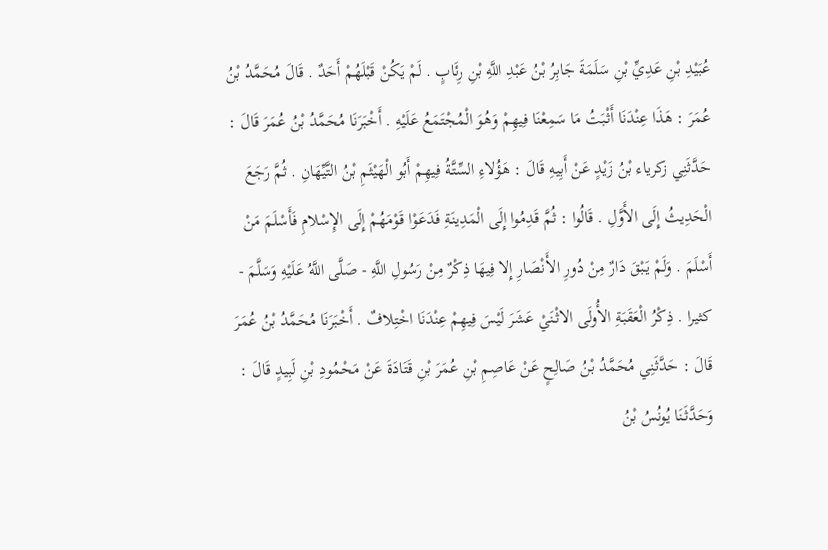عُبَيْدِ بْنِ عَدِيِّ بْنِ سَلَمَةَ جَابِرُ بْنُ عَبْدِ اللَّهِ بْنِ رِئَابٍ . لَمْ يَكُنْ قَبْلَهُمْ أَحَدٌ . قَالَ مُحَمَّدُ بْنُ عُمَرَ : هَذَا عِنْدَنَا أَثْبَتُ مَا سَمِعْنَا فِيهِمْ وَهُوَ الْمُجْتَمَعُ عَلَيْهِ . أَخْبَرَنَا مُحَمَّدُ بْنُ عُمَرَ قَالَ : حَدَّثَنِي زكرياء بْنُ زَيْدٍ عَنْ أَبِيهِ قَالَ : هَؤُلاءِ السِّتَّةُ فِيهِمْ أَبُو الْهَيْثَمِ بْنُ التَّيِّهَانِ . ثُمَّ رَجَعَ الْحَدِيثُ إِلَى الأَوَّلِ . قَالُوا : ثُمَّ قَدِمُوا إِلَى الْمَدِينَةِ فَدَعَوْا قَوْمَهُمْ إِلَى الإِسْلامِ فَأَسْلَمَ مَنْ أَسْلَمَ . وَلَمْ يَبْقَ دَارٌ مِنْ دُورِ الأَنْصَارِ إِلا فِيهَا ذِكْرٌ مِنْ رَسُولِ اللَّهِ - صَلَّى اللَّهُ عَلَيْهِ وَسَلَّمَ - كثيرا . ذِكْرُ الْعَقَبَةِ الأُولَى الاثْنَيْ عَشَرَ لَيْسَ فِيهِمْ عِنْدَنَا اخْتِلافٌ . أَخْبَرَنَا مُحَمَّدُ بْنُ عُمَرَ قَالَ : حَدَّثَنِي مُحَمَّدُ بْنُ صَالِحٍ عَنْ عَاصِمِ بْنِ عُمَرَ بْنِ قَتَادَةَ عَنْ مَحْمُودِ بْنِ لَبِيدٍ قَالَ : وَحَدَّثَنَا يُونُسُ بْنُ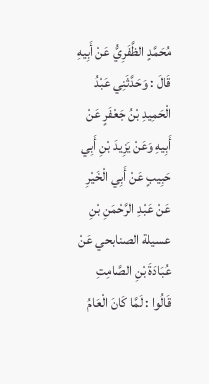مُحَمَّدٍ الظَّفَرِيُّ عَنْ أَبِيهِ قَالَ : وَحَدَّثَنِي عَبْدُ الْحَمِيدِ بْنُ جَعْفَرٍ عَنْ أَبِيهِ وَعَنْ يَزِيدَ بْنِ أَبِي حَبِيبٍ عَنْ أَبِي الْخَيْرِ عَنْ عَبْدِ الرَّحْمَنِ بْنِ عسيلة الصنابحي عَنْ عُبَادَةَ بْنِ الصَّامِتِ قَالُوا : لَمَّا كَانَ الْعَامُ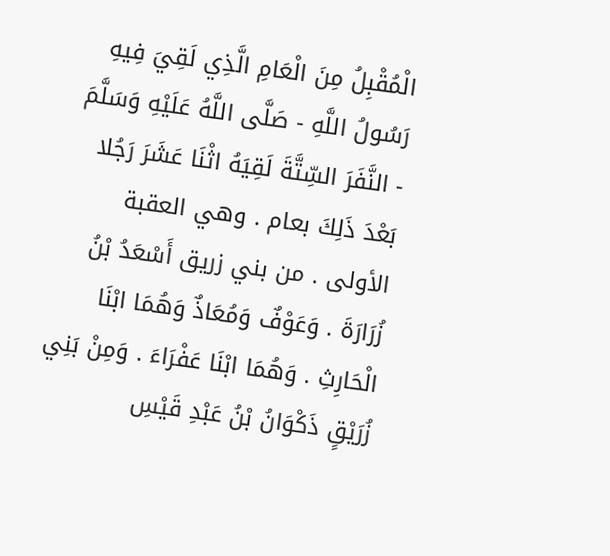الْمُقْبِلُ مِنَ الْعَامِ الَّذِي لَقِيَ فِيهِ رَسُولُ اللَّهِ - صَلَّى اللَّهُ عَلَيْهِ وَسَلَّمَ - النَّفَرَ السِّتَّةَ لَقِيَهُ اثْنَا عَشَرَ رَجُلا بَعْدَ ذَلِكَ بعام . وهي العقبة الأولى . من بني زريق أَسْعَدُ بْنُ زُرَارَةَ . وَعَوْفٌ وَمُعَاذٌ وَهُمَا ابْنَا الْحَارِثِ . وَهُمَا ابْنَا عَفْرَاءَ . وَمِنْ بَنِي زُرَيْقٍ ذَكْوَانُ بْنُ عَبْدِ قَيْسِ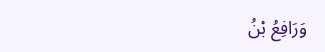وَرَافِعُ بْنُ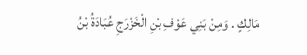مَالِكٍ . وَمِنْ بَنِي عَوْفِ بْنِ الْخَزْرَجِ عُبَادَةُ بْنُ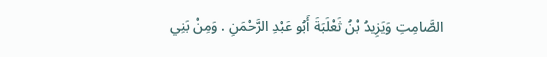الصَّامِتِ وَيَزِيدُ بْنُ ثَعْلَبَةَ أَبُو عَبْدِ الرَّحْمَنِ . وَمِنْ بَنِي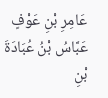عَامِرِ بْنِ عَوْفٍ عَبَّاسُ بْنُ عُبَادَةَ بْنِ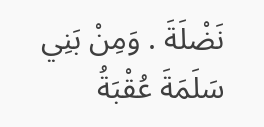نَضْلَةَ . وَمِنْ بَنِي سَلَمَةَ عُقْبَةُ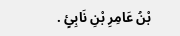بْنُ عَامِرِ بْنِ نَابِئٍ .